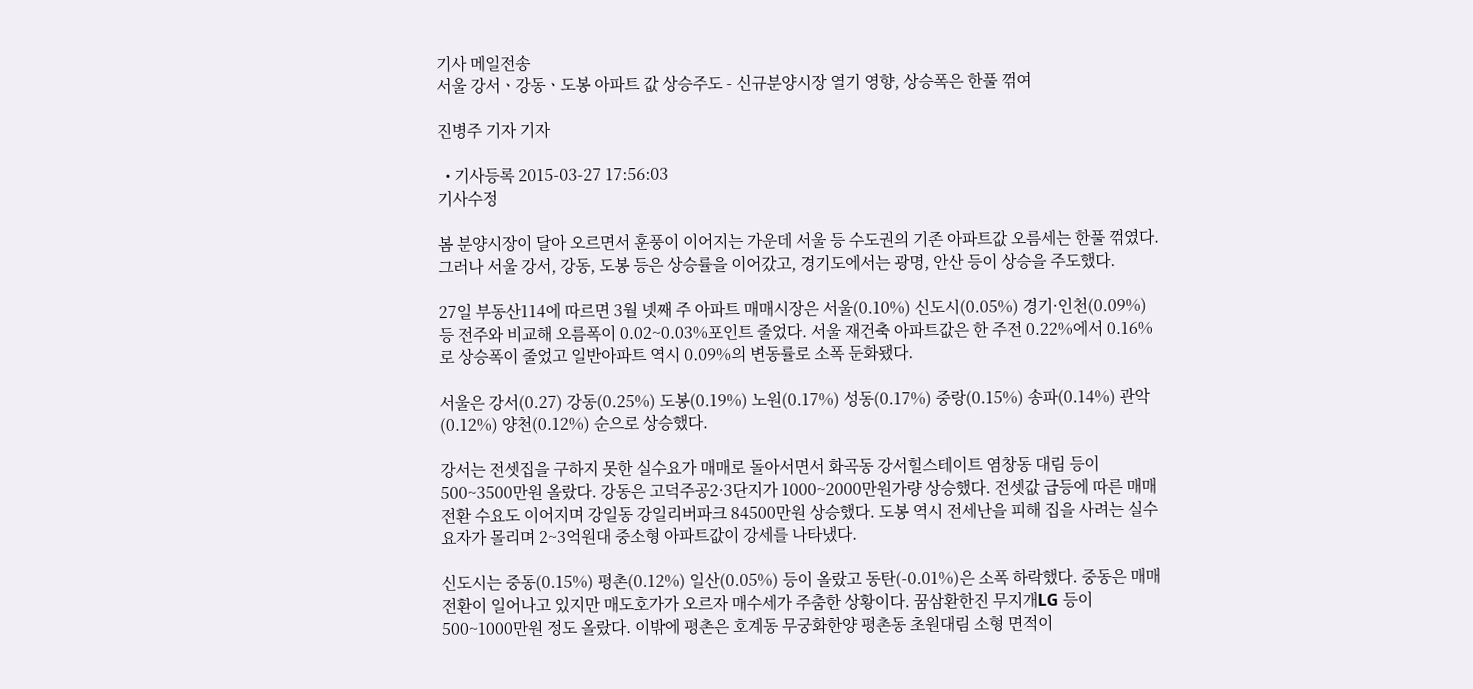기사 메일전송
서울 강서ㆍ강동ㆍ도봉 아파트 값 상승주도 - 신규분양시장 열기 영향, 상승폭은 한풀 꺾여

진병주 기자 기자

  • 기사등록 2015-03-27 17:56:03
기사수정

봄 분양시장이 달아 오르면서 훈풍이 이어지는 가운데 서울 등 수도권의 기존 아파트값 오름세는 한풀 꺾였다. 그러나 서울 강서, 강동, 도봉 등은 상승률을 이어갔고, 경기도에서는 광명, 안산 등이 상승을 주도했다.

27일 부동산114에 따르면 3월 넷째 주 아파트 매매시장은 서울(0.10%) 신도시(0.05%) 경기·인천(0.09%) 등 전주와 비교해 오름폭이 0.02~0.03%포인트 줄었다. 서울 재건축 아파트값은 한 주전 0.22%에서 0.16%로 상승폭이 줄었고 일반아파트 역시 0.09%의 변동률로 소폭 둔화됐다.

서울은 강서(0.27) 강동(0.25%) 도봉(0.19%) 노원(0.17%) 성동(0.17%) 중랑(0.15%) 송파(0.14%) 관악(0.12%) 양천(0.12%) 순으로 상승했다.

강서는 전셋집을 구하지 못한 실수요가 매매로 돌아서면서 화곡동 강서힐스테이트 염창동 대림 등이 500~3500만원 올랐다. 강동은 고덕주공2·3단지가 1000~2000만원가량 상승했다. 전셋값 급등에 따른 매매전환 수요도 이어지며 강일동 강일리버파크 84500만원 상승했다. 도봉 역시 전세난을 피해 집을 사려는 실수요자가 몰리며 2~3억원대 중소형 아파트값이 강세를 나타냈다.

신도시는 중동(0.15%) 평촌(0.12%) 일산(0.05%) 등이 올랐고 동탄(-0.01%)은 소폭 하락했다. 중동은 매매전환이 일어나고 있지만 매도호가가 오르자 매수세가 주춤한 상황이다. 꿈삼환한진 무지개LG 등이 500~1000만원 정도 올랐다. 이밖에 평촌은 호계동 무궁화한양 평촌동 초원대림 소형 면적이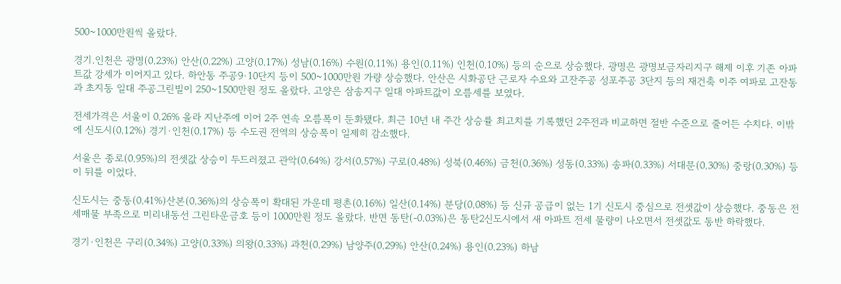500~1000만원씩 올랐다.

경기.인천은 광명(0.23%) 안산(0.22%) 고양(0.17%) 성남(0.16%) 수원(0.11%) 용인(0.11%) 인천(0.10%) 등의 순으로 상승했다. 광명은 광명보금자리지구 해제 이후 기존 아파트값 강세가 이어지고 있다. 하안동 주공9·10단지 등이 500~1000만원 가량 상승했다. 안산은 시화공단 근로자 수요와 고잔주공 성포주공 3단지 등의 재건축 이주 여파로 고잔동과 초지동 일대 주공그린빌이 250~1500만원 정도 올랐다. 고양은 삼송지구 일대 아파트값이 오름세를 보였다.

전세가격은 서울이 0.26% 올라 지난주에 이어 2주 연속 오름폭이 둔화됐다. 최근 10년 내 주간 상승률 최고치를 기록했던 2주전과 비교하면 절반 수준으로 줄어든 수치다. 이밖에 신도시(0.12%) 경기·인천(0.17%) 등 수도권 전역의 상승폭이 일제히 감소했다.

서울은 종로(0.95%)의 전셋값 상승이 두드러졌고 관악(0.64%) 강서(0.57%) 구로(0.48%) 성북(0.46%) 금천(0.36%) 성동(0.33%) 송파(0.33%) 서대문(0.30%) 중랑(0.30%) 등이 뒤를 이었다.

신도시는 중동(0.41%)산본(0.36%)의 상승폭이 확대된 가운데 평촌(0.16%) 일산(0.14%) 분당(0.08%) 등 신규 공급이 없는 1기 신도시 중심으로 전셋값이 상승했다. 중동은 전세매물 부족으로 미리내동선 그린타운금호 등이 1000만원 정도 올랐다. 반면 동탄(-0.03%)은 동탄2신도시에서 새 아파트 전세 물량이 나오면서 전셋값도 동반 하락했다.

경기·인천은 구리(0.34%) 고양(0.33%) 의왕(0.33%) 과천(0.29%) 남양주(0.29%) 안산(0.24%) 용인(0.23%) 하남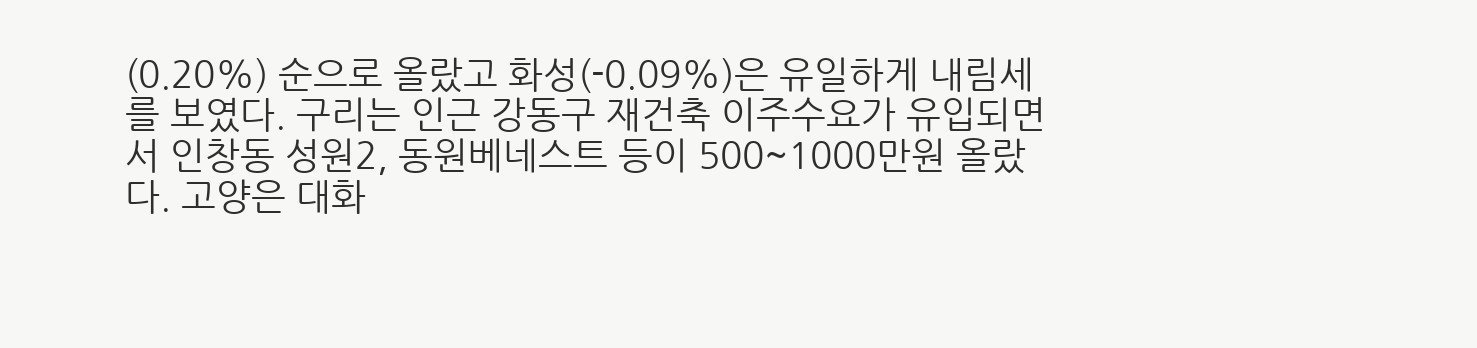(0.20%) 순으로 올랐고 화성(-0.09%)은 유일하게 내림세를 보였다. 구리는 인근 강동구 재건축 이주수요가 유입되면서 인창동 성원2, 동원베네스트 등이 500~1000만원 올랐다. 고양은 대화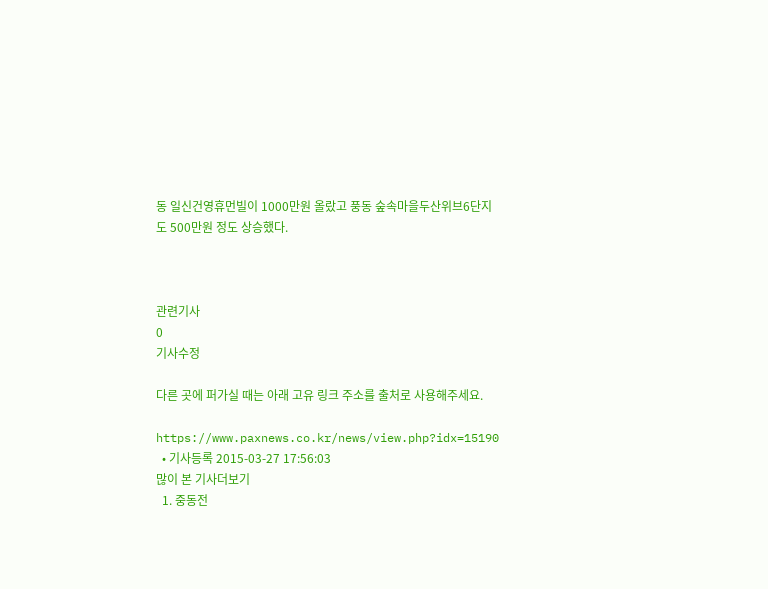동 일신건영휴먼빌이 1000만원 올랐고 풍동 숲속마을두산위브6단지도 500만원 정도 상승했다.



관련기사
0
기사수정

다른 곳에 퍼가실 때는 아래 고유 링크 주소를 출처로 사용해주세요.

https://www.paxnews.co.kr/news/view.php?idx=15190
  • 기사등록 2015-03-27 17:56:03
많이 본 기사더보기
  1. 중동전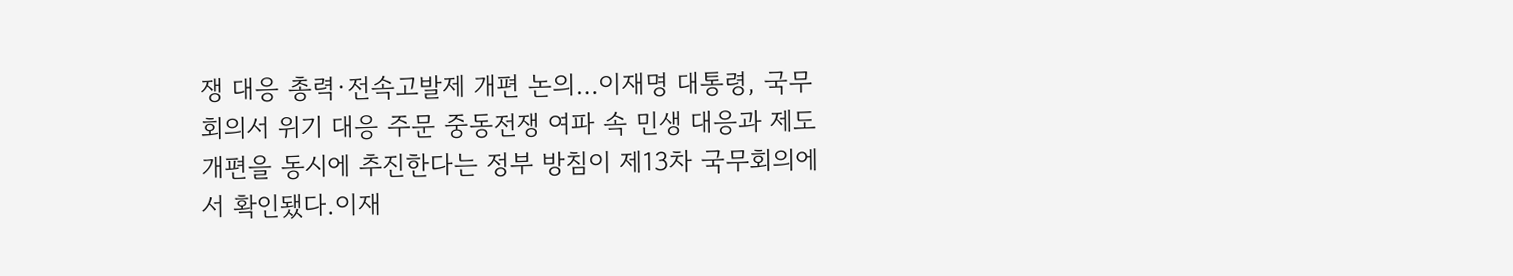쟁 대응 총력·전속고발제 개편 논의…이재명 대통령, 국무회의서 위기 대응 주문 중동전쟁 여파 속 민생 대응과 제도 개편을 동시에 추진한다는 정부 방침이 제13차 국무회의에서 확인됐다.이재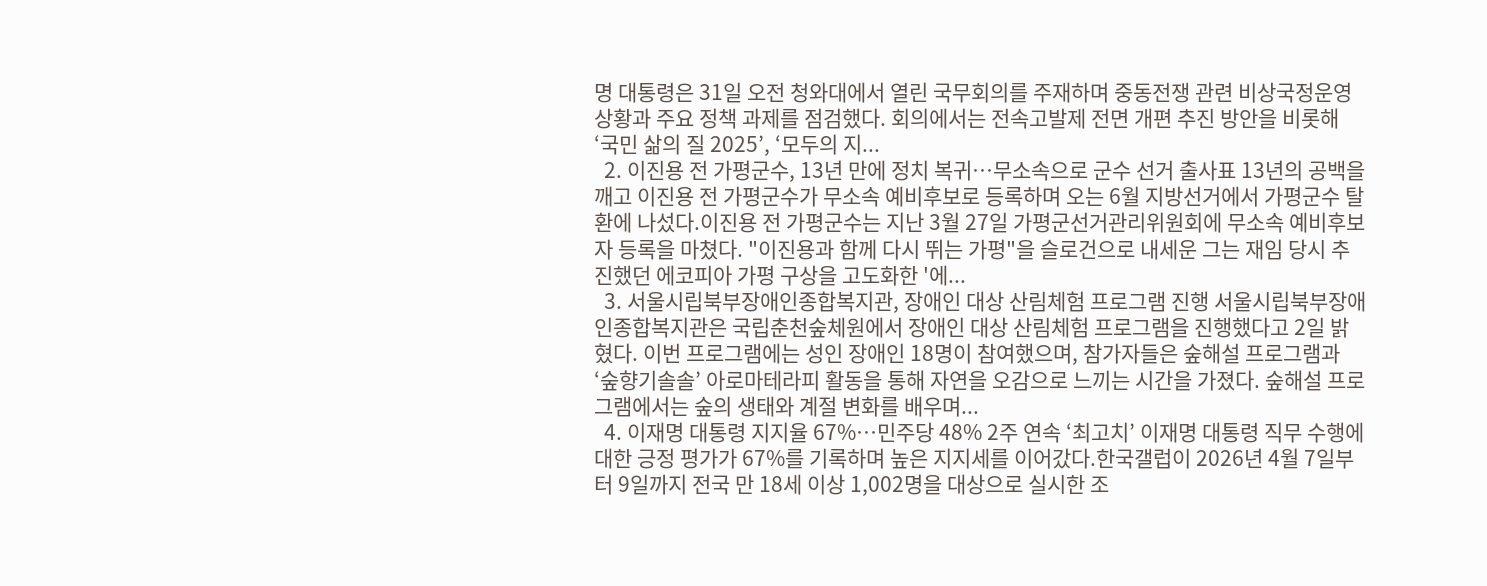명 대통령은 31일 오전 청와대에서 열린 국무회의를 주재하며 중동전쟁 관련 비상국정운영 상황과 주요 정책 과제를 점검했다. 회의에서는 전속고발제 전면 개편 추진 방안을 비롯해 ‘국민 삶의 질 2025’, ‘모두의 지...
  2. 이진용 전 가평군수, 13년 만에 정치 복귀…무소속으로 군수 선거 출사표 13년의 공백을 깨고 이진용 전 가평군수가 무소속 예비후보로 등록하며 오는 6월 지방선거에서 가평군수 탈환에 나섰다.이진용 전 가평군수는 지난 3월 27일 가평군선거관리위원회에 무소속 예비후보자 등록을 마쳤다. "이진용과 함께 다시 뛰는 가평"을 슬로건으로 내세운 그는 재임 당시 추진했던 에코피아 가평 구상을 고도화한 '에...
  3. 서울시립북부장애인종합복지관, 장애인 대상 산림체험 프로그램 진행 서울시립북부장애인종합복지관은 국립춘천숲체원에서 장애인 대상 산림체험 프로그램을 진행했다고 2일 밝혔다. 이번 프로그램에는 성인 장애인 18명이 참여했으며, 참가자들은 숲해설 프로그램과 ‘숲향기솔솔’ 아로마테라피 활동을 통해 자연을 오감으로 느끼는 시간을 가졌다. 숲해설 프로그램에서는 숲의 생태와 계절 변화를 배우며...
  4. 이재명 대통령 지지율 67%…민주당 48% 2주 연속 ‘최고치’ 이재명 대통령 직무 수행에 대한 긍정 평가가 67%를 기록하며 높은 지지세를 이어갔다.한국갤럽이 2026년 4월 7일부터 9일까지 전국 만 18세 이상 1,002명을 대상으로 실시한 조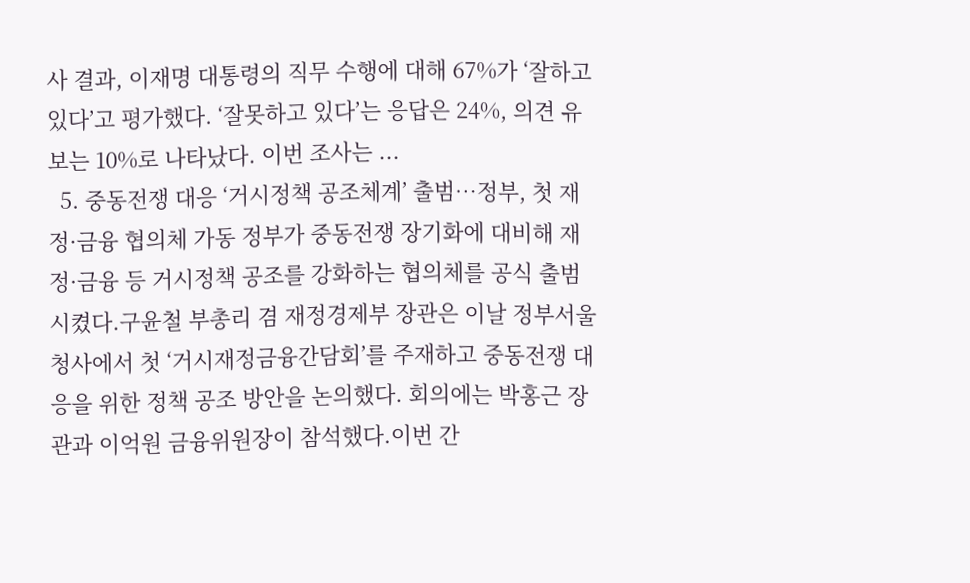사 결과, 이재명 대통령의 직무 수행에 대해 67%가 ‘잘하고 있다’고 평가했다. ‘잘못하고 있다’는 응답은 24%, 의견 유보는 10%로 나타났다. 이번 조사는 ...
  5. 중동전쟁 대응 ‘거시정책 공조체계’ 출범…정부, 첫 재정·금융 협의체 가동 정부가 중동전쟁 장기화에 대비해 재정·금융 등 거시정책 공조를 강화하는 협의체를 공식 출범시켰다.구윤철 부총리 겸 재정경제부 장관은 이날 정부서울청사에서 첫 ‘거시재정금융간담회’를 주재하고 중동전쟁 대응을 위한 정책 공조 방안을 논의했다. 회의에는 박홍근 장관과 이억원 금융위원장이 참석했다.이번 간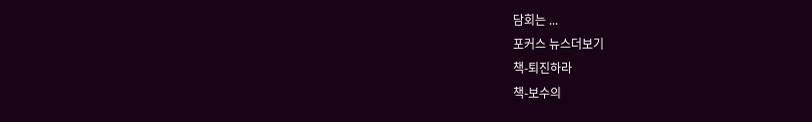담회는 ...
포커스 뉴스더보기
책-퇴진하라
책-보수의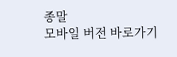종말
모바일 버전 바로가기